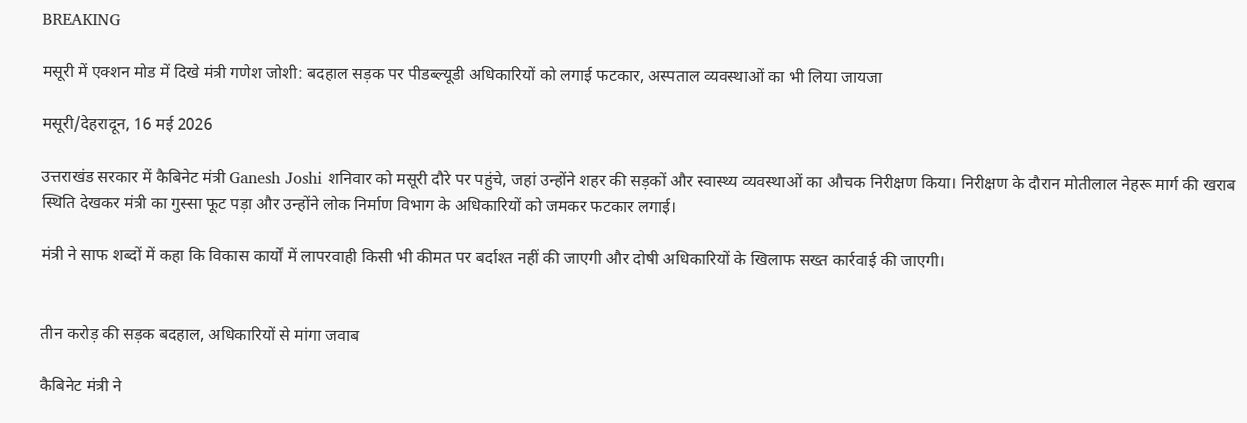BREAKING

मसूरी में एक्शन मोड में दिखे मंत्री गणेश जोशी: बदहाल सड़क पर पीडब्ल्यूडी अधिकारियों को लगाई फटकार, अस्पताल व्यवस्थाओं का भी लिया जायजा

मसूरी/देहरादून, 16 मई 2026

उत्तराखंड सरकार में कैबिनेट मंत्री Ganesh Joshi शनिवार को मसूरी दौरे पर पहुंचे, जहां उन्होंने शहर की सड़कों और स्वास्थ्य व्यवस्थाओं का औचक निरीक्षण किया। निरीक्षण के दौरान मोतीलाल नेहरू मार्ग की खराब स्थिति देखकर मंत्री का गुस्सा फूट पड़ा और उन्होंने लोक निर्माण विभाग के अधिकारियों को जमकर फटकार लगाई।

मंत्री ने साफ शब्दों में कहा कि विकास कार्यों में लापरवाही किसी भी कीमत पर बर्दाश्त नहीं की जाएगी और दोषी अधिकारियों के खिलाफ सख्त कार्रवाई की जाएगी।


तीन करोड़ की सड़क बदहाल, अधिकारियों से मांगा जवाब

कैबिनेट मंत्री ने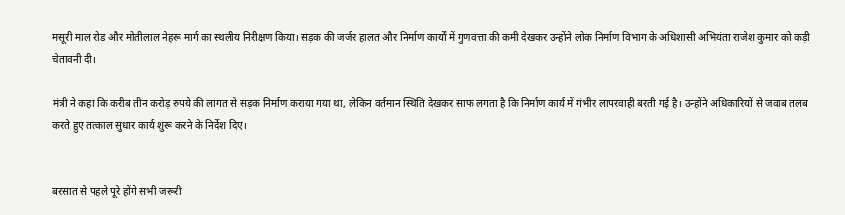मसूरी माल रोड और मोतीलाल नेहरू मार्ग का स्थलीय निरीक्षण किया। सड़क की जर्जर हालत और निर्माण कार्यों में गुणवत्ता की कमी देखकर उन्होंने लोक निर्माण विभाग के अधिशासी अभियंता राजेश कुमार को कड़ी चेतावनी दी।

मंत्री ने कहा कि करीब तीन करोड़ रुपये की लागत से सड़क निर्माण कराया गया था, लेकिन वर्तमान स्थिति देखकर साफ लगता है कि निर्माण कार्य में गंभीर लापरवाही बरती गई है। उन्होंने अधिकारियों से जवाब तलब करते हुए तत्काल सुधार कार्य शुरू करने के निर्देश दिए।


बरसात से पहले पूरे होंगे सभी जरूरी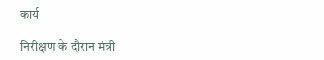कार्य

निरीक्षण के दौरान मंत्री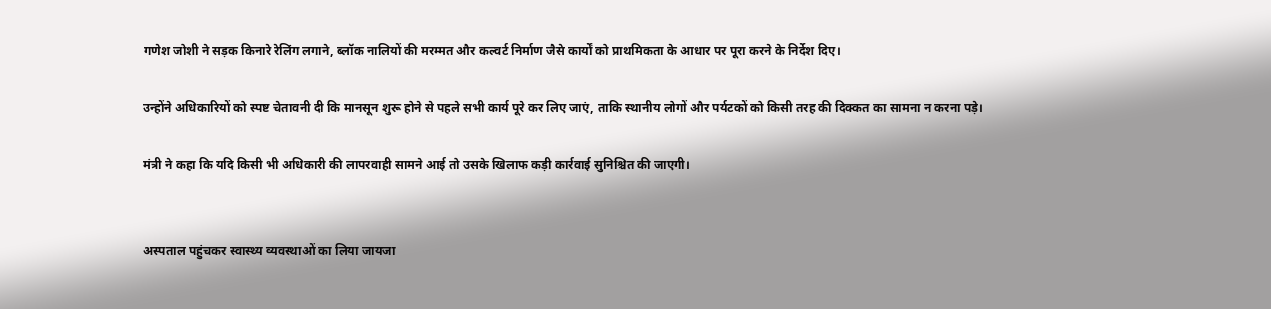गणेश जोशी ने सड़क किनारे रेलिंग लगाने, ब्लॉक नालियों की मरम्मत और कल्वर्ट निर्माण जैसे कार्यों को प्राथमिकता के आधार पर पूरा करने के निर्देश दिए।

उन्होंने अधिकारियों को स्पष्ट चेतावनी दी कि मानसून शुरू होने से पहले सभी कार्य पूरे कर लिए जाएं, ताकि स्थानीय लोगों और पर्यटकों को किसी तरह की दिक्कत का सामना न करना पड़े।

मंत्री ने कहा कि यदि किसी भी अधिकारी की लापरवाही सामने आई तो उसके खिलाफ कड़ी कार्रवाई सुनिश्चित की जाएगी।


अस्पताल पहुंचकर स्वास्थ्य व्यवस्थाओं का लिया जायजा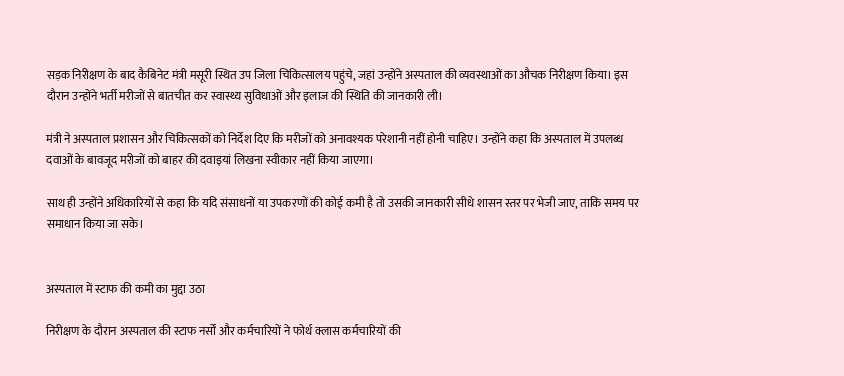सड़क निरीक्षण के बाद कैबिनेट मंत्री मसूरी स्थित उप जिला चिकित्सालय पहुंचे, जहां उन्होंने अस्पताल की व्यवस्थाओं का औचक निरीक्षण किया। इस दौरान उन्होंने भर्ती मरीजों से बातचीत कर स्वास्थ्य सुविधाओं और इलाज की स्थिति की जानकारी ली।

मंत्री ने अस्पताल प्रशासन और चिकित्सकों को निर्देश दिए कि मरीजों को अनावश्यक परेशानी नहीं होनी चाहिए। उन्होंने कहा कि अस्पताल में उपलब्ध दवाओं के बावजूद मरीजों को बाहर की दवाइयां लिखना स्वीकार नहीं किया जाएगा।

साथ ही उन्होंने अधिकारियों से कहा कि यदि संसाधनों या उपकरणों की कोई कमी है तो उसकी जानकारी सीधे शासन स्तर पर भेजी जाए, ताकि समय पर समाधान किया जा सके।


अस्पताल में स्टाफ की कमी का मुद्दा उठा

निरीक्षण के दौरान अस्पताल की स्टाफ नर्सों और कर्मचारियों ने फोर्थ क्लास कर्मचारियों की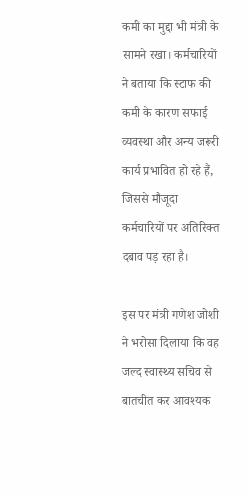कमी का मुद्दा भी मंत्री के सामने रखा। कर्मचारियों ने बताया कि स्टाफ की कमी के कारण सफाई व्यवस्था और अन्य जरूरी कार्य प्रभावित हो रहे हैं, जिससे मौजूदा कर्मचारियों पर अतिरिक्त दबाव पड़ रहा है।

इस पर मंत्री गणेश जोशी ने भरोसा दिलाया कि वह जल्द स्वास्थ्य सचिव से बातचीत कर आवश्यक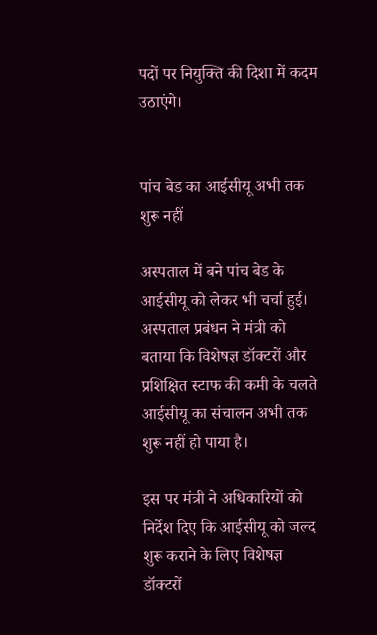पदों पर नियुक्ति की दिशा में कदम उठाएंगे।


पांच बेड का आईसीयू अभी तक शुरू नहीं

अस्पताल में बने पांच बेड के आईसीयू को लेकर भी चर्चा हुई। अस्पताल प्रबंधन ने मंत्री को बताया कि विशेषज्ञ डॉक्टरों और प्रशिक्षित स्टाफ की कमी के चलते आईसीयू का संचालन अभी तक शुरू नहीं हो पाया है।

इस पर मंत्री ने अधिकारियों को निर्देश दिए कि आईसीयू को जल्द शुरू कराने के लिए विशेषज्ञ डॉक्टरों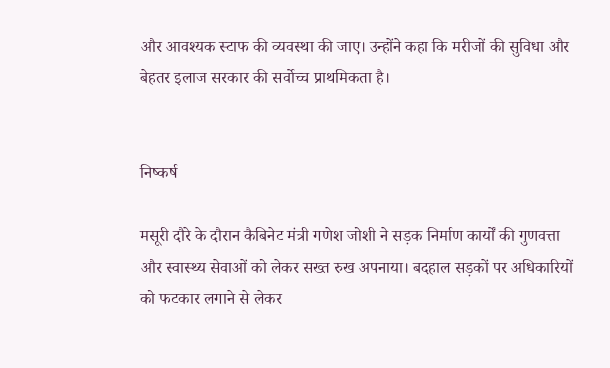और आवश्यक स्टाफ की व्यवस्था की जाए। उन्होंने कहा कि मरीजों की सुविधा और बेहतर इलाज सरकार की सर्वोच्च प्राथमिकता है।


निष्कर्ष

मसूरी दौरे के दौरान कैबिनेट मंत्री गणेश जोशी ने सड़क निर्माण कार्यों की गुणवत्ता और स्वास्थ्य सेवाओं को लेकर सख्त रुख अपनाया। बदहाल सड़कों पर अधिकारियों को फटकार लगाने से लेकर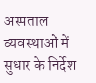अस्पताल व्यवस्थाओं में सुधार के निर्देश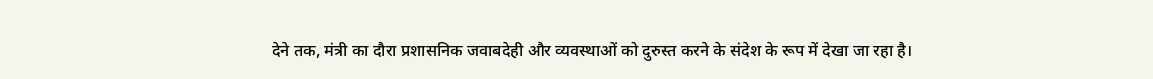देने तक, मंत्री का दौरा प्रशासनिक जवाबदेही और व्यवस्थाओं को दुरुस्त करने के संदेश के रूप में देखा जा रहा है।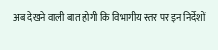अब देखने वाली बात होगी कि विभागीय स्तर पर इन निर्देशों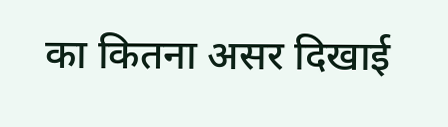का कितना असर दिखाई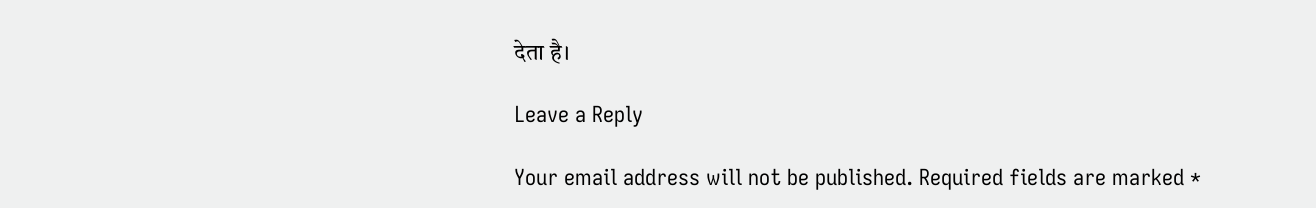देता है।

Leave a Reply

Your email address will not be published. Required fields are marked *